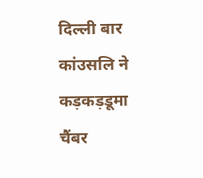दिल्ली बार कांउसलि ने कड़कड़डूमा चैंबर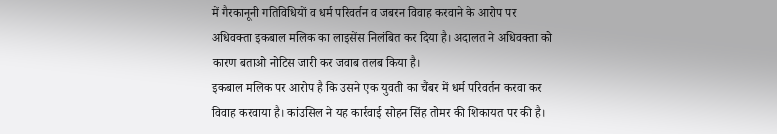में गैरकानूनी गतिविधियों व धर्म परिवर्तन व जबरन विवाह करवाने के आरोप पर अधिवक्ता इकबाल मलिक का लाइसेंस निलंबित कर दिया है। अदालत ने अधिवक्ता को कारण बताओ नोटिस जारी कर जवाब तलब किया है।
इकबाल मलिक पर आरोप है कि उसने एक युवती का चैंबर में धर्म परिवर्तन करवा कर विवाह करवाया है। कांउसिल ने यह कार्रवाई सोहन सिंह तोमर की शिकायत पर की है।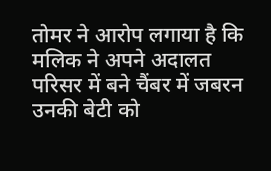तोमर ने आरोप लगाया है कि मलिक ने अपने अदालत परिसर में बने चैंबर में जबरन उनकी बेटी को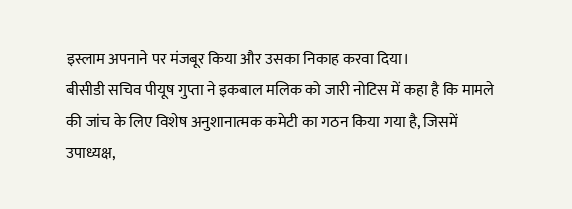इस्लाम अपनाने पर मंजबूर किया और उसका निकाह करवा दिया।
बीसीडी सचिव पीयूष गुप्ता ने इकबाल मलिक को जारी नोटिस में कहा है कि मामले की जांच के लिए विशेष अनुशानात्मक कमेटी का गठन किया गया है, जिसमें उपाध्यक्ष,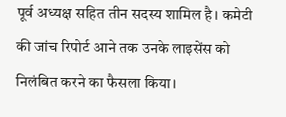पूर्व अध्यक्ष सहित तीन सदस्य शामिल है। कमेटी की जांच रिपोर्ट आने तक उनके लाइसेंस को निलंबित करने का फैसला किया।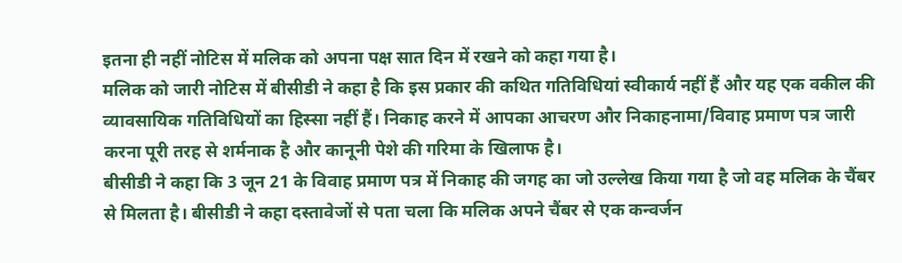इतना ही नहीं नोटिस में मलिक को अपना पक्ष सात दिन में रखने को कहा गया है।
मलिक को जारी नोटिस में बीसीडी ने कहा है कि इस प्रकार की कथित गतिविधियां स्वीकार्य नहीं हैं और यह एक वकील की व्यावसायिक गतिविधियों का हिस्सा नहीं हैं। निकाह करने में आपका आचरण और निकाहनामा/विवाह प्रमाण पत्र जारी करना पूरी तरह से शर्मनाक है और कानूनी पेशे की गरिमा के खिलाफ है।
बीसीडी ने कहा कि 3 जून 21 के विवाह प्रमाण पत्र में निकाह की जगह का जो उल्लेख किया गया है जो वह मलिक के चैंबर से मिलता है। बीसीडी ने कहा दस्तावेजों से पता चला कि मलिक अपने चैंबर से एक कन्वर्जन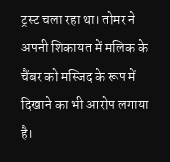ट्रस्ट चला रहा था। तोमर ने अपनी शिकायत में मलिक के चैंबर को मस्जिद के रूप में दिखाने का भी आरोप लगाया है।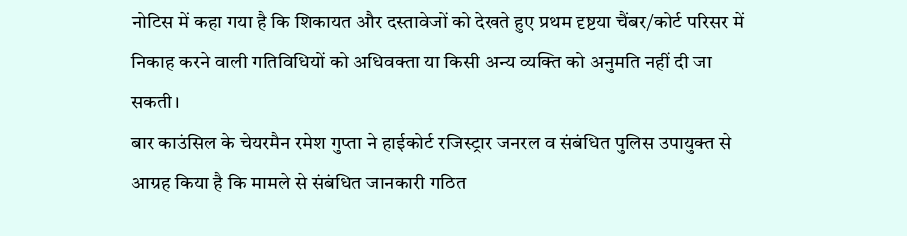नोटिस में कहा गया है कि शिकायत और दस्तावेजों को देखते हुए प्रथम दृष्टया चैंबर/कोर्ट परिसर में निकाह करने वाली गतिविधियों को अधिवक्ता या किसी अन्य व्यक्ति को अनुमति नहीं दी जा सकती।
बार काउंसिल के चेयरमैन रमेश गुप्ता ने हाईकोर्ट रजिस्ट्रार जनरल व संबंधित पुलिस उपायुक्त से आग्रह किया है कि मामले से संबंधित जानकारी गठित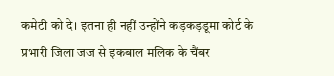कमेटी को दे। इतना ही नहीं उन्होंने कड़कड़डूमा कोर्ट के प्रभारी जिला जज से इकबाल मलिक के चैंबर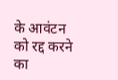के आवंटन को रद्द करने का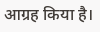आग्रह किया है।